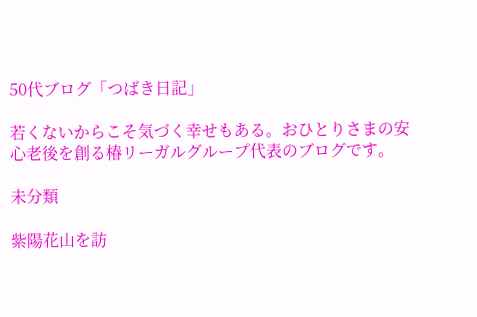50代ブログ「つばき日記」

若くないからこそ気づく幸せもある。おひとりさまの安心老後を創る椿リーガルグループ代表のブログです。

未分類

紫陽花山を訪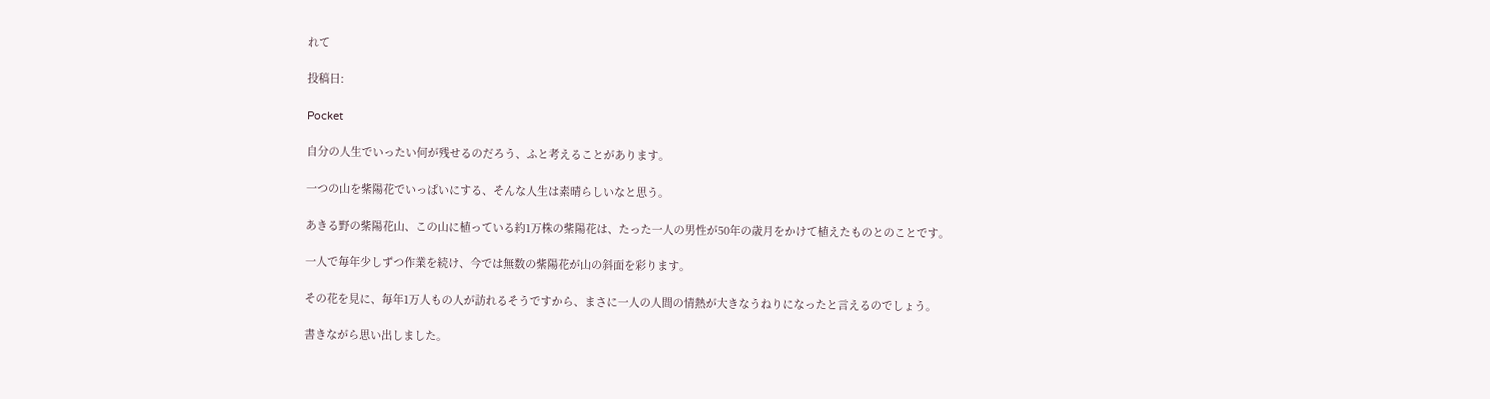れて

投稿日:

Pocket

自分の人生でいったい何が残せるのだろう、ふと考えることがあります。

一つの山を紫陽花でいっぱいにする、そんな人生は素晴らしいなと思う。

あきる野の紫陽花山、この山に植っている約1万株の紫陽花は、たった一人の男性が50年の歳月をかけて植えたものとのことです。

一人で毎年少しずつ作業を続け、今では無数の紫陽花が山の斜面を彩ります。

その花を見に、毎年1万人もの人が訪れるそうですから、まさに一人の人間の情熱が大きなうねりになったと言えるのでしょう。

書きながら思い出しました。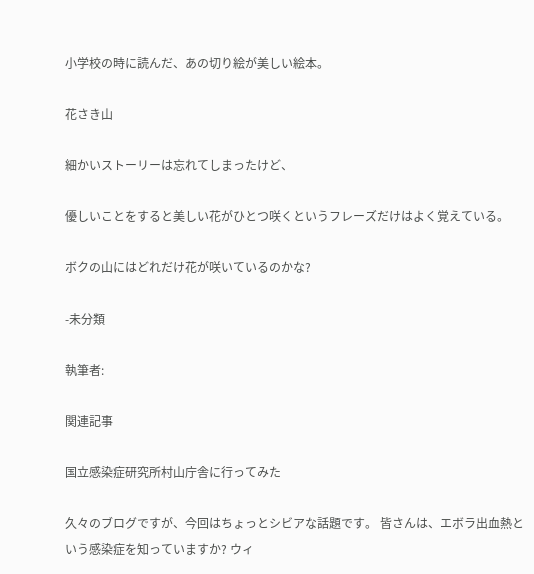小学校の時に読んだ、あの切り絵が美しい絵本。

花さき山

細かいストーリーは忘れてしまったけど、

優しいことをすると美しい花がひとつ咲くというフレーズだけはよく覚えている。

ボクの山にはどれだけ花が咲いているのかな?

-未分類

執筆者:

関連記事

国立感染症研究所村山庁舎に行ってみた

久々のブログですが、今回はちょっとシビアな話題です。 皆さんは、エボラ出血熱という感染症を知っていますか? ウィ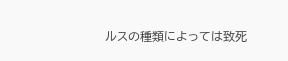ルスの種類によっては致死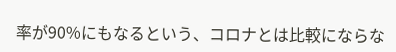率が90%にもなるという、コロナとは比較にならな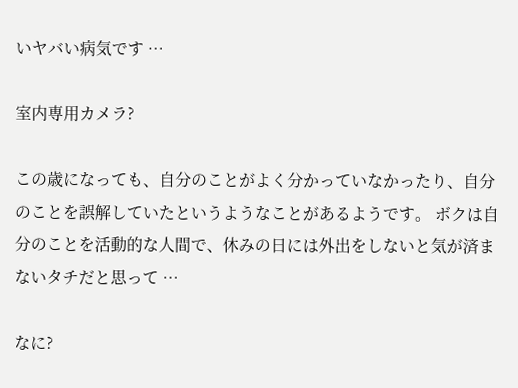いヤバい病気です …

室内専用カメラ?

この歳になっても、自分のことがよく分かっていなかったり、自分のことを誤解していたというようなことがあるようです。 ボクは自分のことを活動的な人間で、休みの日には外出をしないと気が済まないタチだと思って …

なに?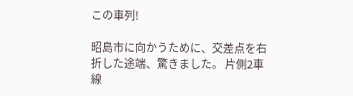この車列!

昭島市に向かうために、交差点を右折した途端、驚きました。 片側2車線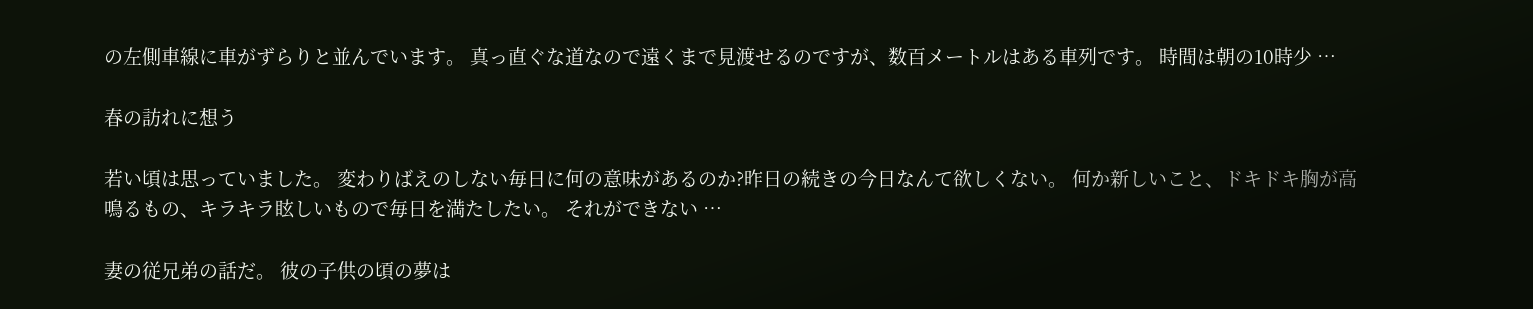の左側車線に車がずらりと並んでいます。 真っ直ぐな道なので遠くまで見渡せるのですが、数百メートルはある車列です。 時間は朝の10時少 …

春の訪れに想う

若い頃は思っていました。 変わりばえのしない毎日に何の意味があるのか?昨日の続きの今日なんて欲しくない。 何か新しいこと、ドキドキ胸が高鳴るもの、キラキラ眩しいもので毎日を満たしたい。 それができない …

妻の従兄弟の話だ。 彼の子供の頃の夢は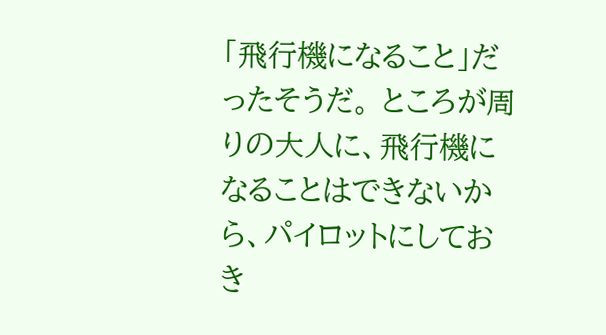「飛行機になること」だったそうだ。 ところが周りの大人に、飛行機になることはできないから、パイロットにしておき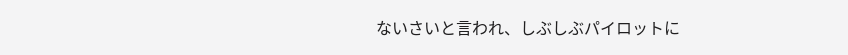ないさいと言われ、しぶしぶパイロットに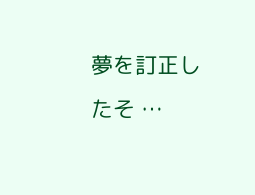夢を訂正したそ …